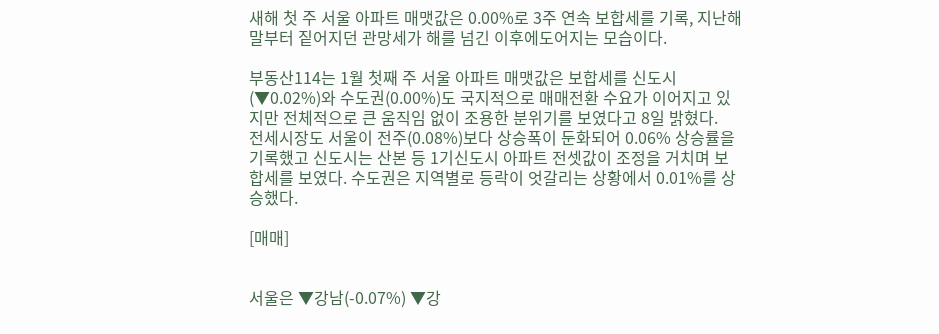새해 첫 주 서울 아파트 매맷값은 0.00%로 3주 연속 보합세를 기록, 지난해 말부터 짙어지던 관망세가 해를 넘긴 이후에도어지는 모습이다.

부동산114는 1월 첫째 주 서울 아파트 매맷값은 보합세를 신도시(▼0.02%)와 수도권(0.00%)도 국지적으로 매매전환 수요가 이어지고 있지만 전체적으로 큰 움직임 없이 조용한 분위기를 보였다고 8일 밝혔다.
전세시장도 서울이 전주(0.08%)보다 상승폭이 둔화되어 0.06% 상승률을 기록했고 신도시는 산본 등 1기신도시 아파트 전셋값이 조정을 거치며 보합세를 보였다. 수도권은 지역별로 등락이 엇갈리는 상황에서 0.01%를 상승했다.

[매매]


서울은 ▼강남(-0.07%) ▼강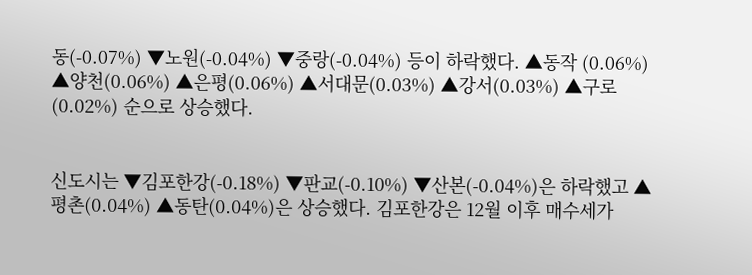동(-0.07%) ▼노원(-0.04%) ▼중랑(-0.04%) 등이 하락했다. ▲동작 (0.06%) ▲양천(0.06%) ▲은평(0.06%) ▲서대문(0.03%) ▲강서(0.03%) ▲구로(0.02%) 순으로 상승했다.


신도시는 ▼김포한강(-0.18%) ▼판교(-0.10%) ▼산본(-0.04%)은 하락했고 ▲평촌(0.04%) ▲동탄(0.04%)은 상승했다. 김포한강은 12월 이후 매수세가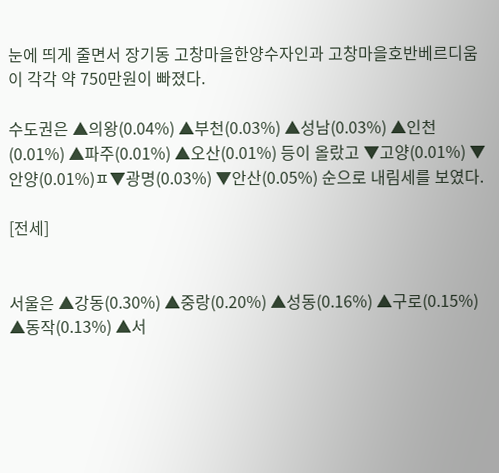눈에 띄게 줄면서 장기동 고창마을한양수자인과 고창마을호반베르디움이 각각 약 750만원이 빠졌다.

수도권은 ▲의왕(0.04%) ▲부천(0.03%) ▲성남(0.03%) ▲인천(0.01%) ▲파주(0.01%) ▲오산(0.01%) 등이 올랐고 ▼고양(0.01%) ▼안양(0.01%)ㅍ▼광명(0.03%) ▼안산(0.05%) 순으로 내림세를 보였다.

[전세]


서울은 ▲강동(0.30%) ▲중랑(0.20%) ▲성동(0.16%) ▲구로(0.15%) ▲동작(0.13%) ▲서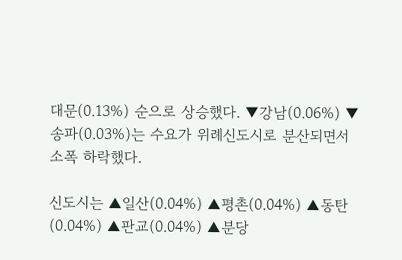대문(0.13%) 순으로 상승했다. ▼강남(0.06%) ▼송파(0.03%)는 수요가 위례신도시로 분산되면서 소폭 하락했다.

신도시는 ▲일산(0.04%) ▲평촌(0.04%) ▲동탄(0.04%) ▲판교(0.04%) ▲분당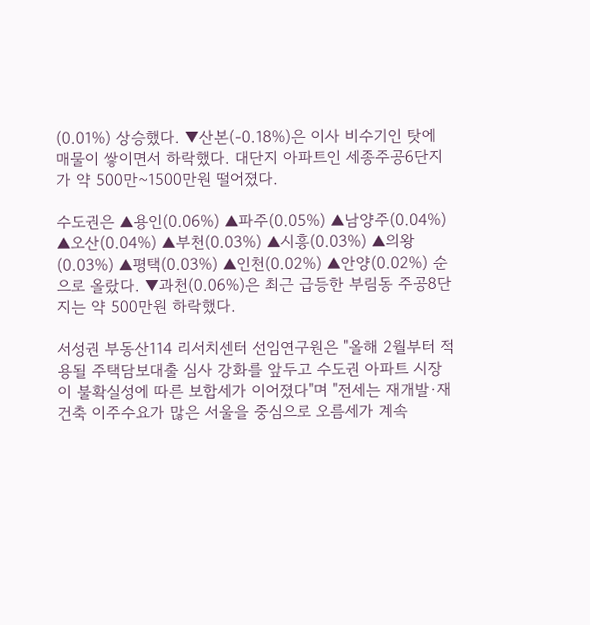(0.01%) 상승했다. ▼산본(-0.18%)은 이사 비수기인 탓에 매물이 쌓이면서 하락했다. 대단지 아파트인 세종주공6단지가 약 500만~1500만원 떨어졌다.

수도권은 ▲용인(0.06%) ▲파주(0.05%) ▲남양주(0.04%) ▲오산(0.04%) ▲부천(0.03%) ▲시흥(0.03%) ▲의왕(0.03%) ▲평택(0.03%) ▲인천(0.02%) ▲안양(0.02%) 순으로 올랐다. ▼과천(0.06%)은 최근 급등한 부림동 주공8단지는 약 500만원 하락했다.

서성권 부동산114 리서치센터 선임연구원은 "올해 2월부터 적용될 주택담보대출 심사 강화를 앞두고 수도권 아파트 시장이 불확실성에 따른 보합세가 이어졌다"며 "전세는 재개발·재건축 이주수요가 많은 서울을 중심으로 오름세가 계속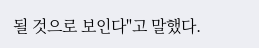될 것으로 보인다"고 말했다.